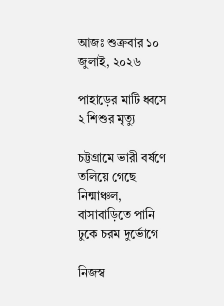আজঃ শুক্রবার ১০ জুলাই, ২০২৬

পাহাড়ের মাটি ধ্বসে ২ শিশুর মৃত্যু

চট্টগ্রামে ভারী বর্ষণে তলিয়ে গেছে নিন্মাঞ্চল, বাসাবাড়িতে পানি ঢুকে চরম দুর্ভোগে

নিজস্ব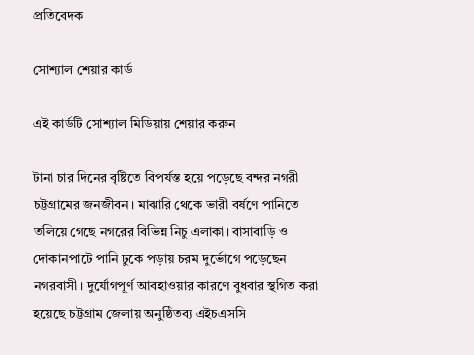প্রতিবেদক

সোশ্যাল শেয়ার কার্ড

এই কার্ডটি সোশ্যাল মিডিয়ায় শেয়ার করুন

টানা চার দিনের বৃষ্টিতে বিপর্যস্ত হয়ে পড়েছে বন্দর নগরী চট্টগ্রামের জনজীবন। মাঝারি থেকে ভারী বর্ষণে পানিতে তলিয়ে গেছে নগরের বিভিন্ন নিচু এলাকা। বাসাবাড়ি ও দোকানপাটে পানি ঢুকে পড়ায় চরম দুর্ভোগে পড়েছেন নগরবাসী। দুর্যোগপূর্ণ আবহাওয়ার কারণে বুধবার স্থগিত করা হয়েছে চট্টগ্রাম জেলায় অনুষ্ঠিতব্য এইচএসসি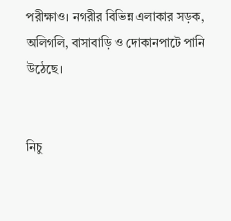পরীক্ষাও। নগরীর বিভিন্ন এলাকার সড়ক, অলিগলি, বাসাবাড়ি ও দোকানপাটে পানি উঠেছে।


নিচু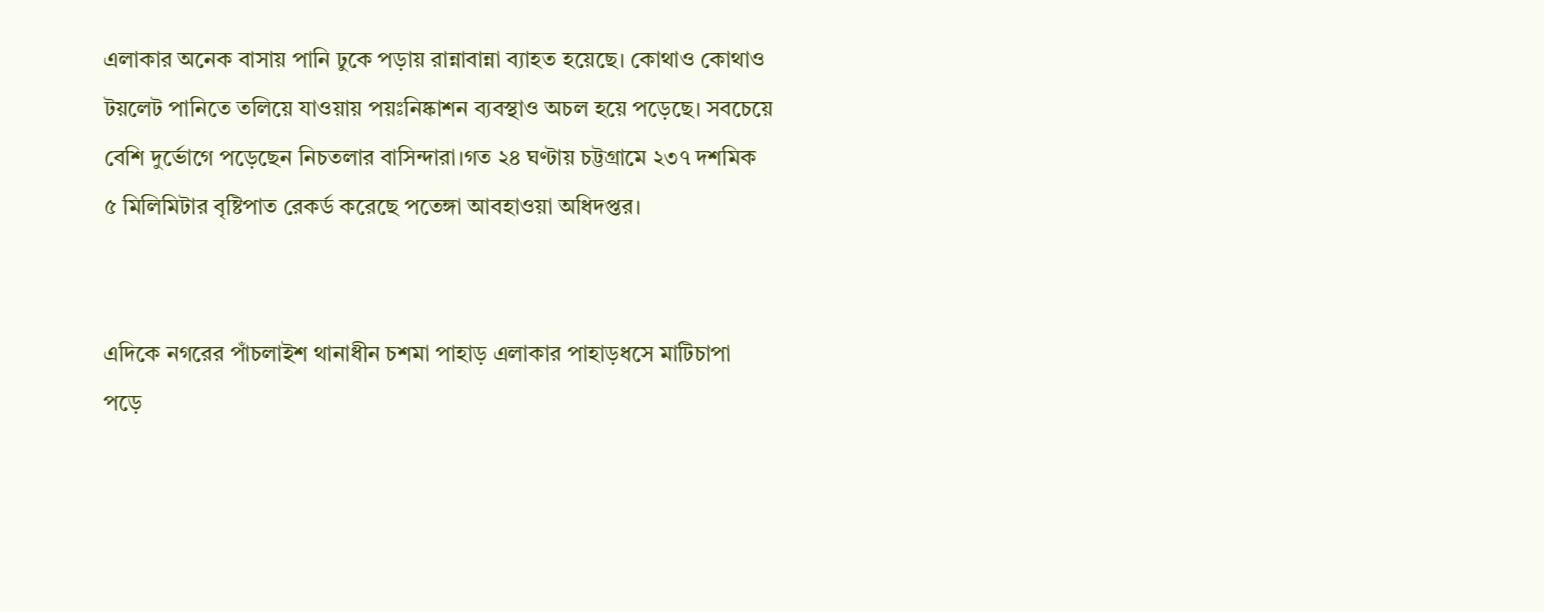এলাকার অনেক বাসায় পানি ঢুকে পড়ায় রান্নাবান্না ব্যাহত হয়েছে। কোথাও কোথাও টয়লেট পানিতে তলিয়ে যাওয়ায় পয়ঃনিষ্কাশন ব্যবস্থাও অচল হয়ে পড়েছে। সবচেয়ে বেশি দুর্ভোগে পড়েছেন নিচতলার বাসিন্দারা।গত ২৪ ঘণ্টায় চট্টগ্রামে ২৩৭ দশমিক ৫ মিলিমিটার বৃষ্টিপাত রেকর্ড করেছে পতেঙ্গা আবহাওয়া অধিদপ্তর।


এদিকে নগরের পাঁচলাইশ থানাধীন চশমা পাহাড় এলাকার পাহাড়ধসে মাটিচাপা পড়ে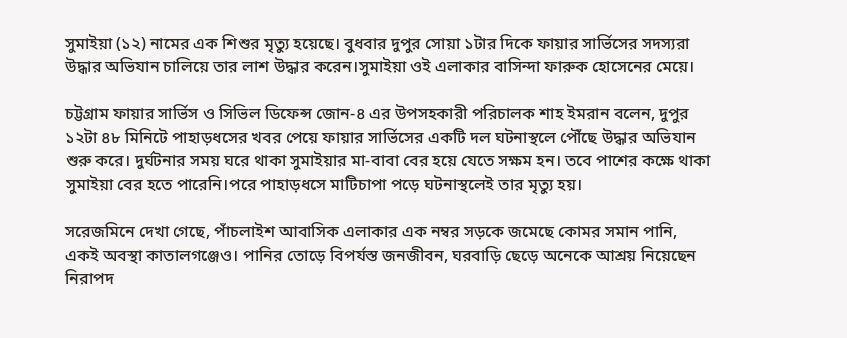সুমাইয়া (১২) নামের এক শিশুর মৃত্যু হয়েছে। বুধবার দুপুর সোয়া ১টার দিকে ফায়ার সার্ভিসের সদস্যরা উদ্ধার অভিযান চালিয়ে তার লাশ উদ্ধার করেন।সুমাইয়া ওই এলাকার বাসিন্দা ফারুক হোসেনের মেয়ে।

চট্টগ্রাম ফায়ার সার্ভিস ও সিভিল ডিফেন্স জোন-৪ এর উপসহকারী পরিচালক শাহ ইমরান বলেন, দুপুর ১২টা ৪৮ মিনিটে পাহাড়ধসের খবর পেয়ে ফায়ার সার্ভিসের একটি দল ঘটনাস্থলে পৌঁছে উদ্ধার অভিযান শুরু করে। দুর্ঘটনার সময় ঘরে থাকা সুমাইয়ার মা-বাবা বের হয়ে যেতে সক্ষম হন। তবে পাশের কক্ষে থাকা সুমাইয়া বের হতে পারেনি।পরে পাহাড়ধসে মাটিচাপা পড়ে ঘটনাস্থলেই তার মৃত্যু হয়।

সরেজমিনে দেখা গেছে, পাঁচলাইশ আবাসিক এলাকার এক নম্বর সড়কে জমেছে কোমর সমান পানি, একই অবস্থা কাতালগঞ্জেও। পানির তোড়ে বিপর্যস্ত জনজীবন, ঘরবাড়ি ছেড়ে অনেকে আশ্রয় নিয়েছেন নিরাপদ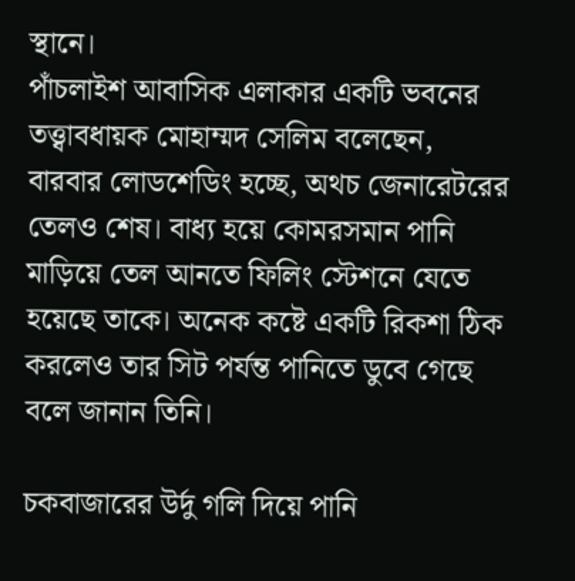স্থানে।
পাঁচলাইশ আবাসিক এলাকার একটি ভবনের তত্ত্বাবধায়ক মোহাম্মদ সেলিম বলেছেন, বারবার লোডশেডিং হচ্ছে, অথচ জেনারেটরের তেলও শেষ। বাধ্য হয়ে কোমরসমান পানি মাড়িয়ে তেল আনতে ফিলিং স্টেশনে যেতে হয়েছে তাকে। অনেক কষ্টে একটি রিকশা ঠিক করলেও তার সিট পর্যন্ত পানিতে ডুবে গেছে বলে জানান তিনি।

চকবাজারের উর্দু গলি দিয়ে পানি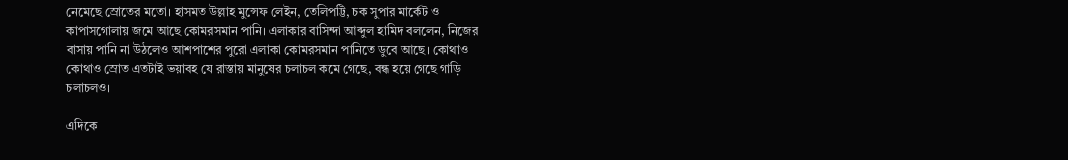নেমেছে স্রোতের মতো। হাসমত উল্লাহ মুন্সেফ লেইন, তেলিপট্টি, চক সুপার মার্কেট ও কাপাসগোলায় জমে আছে কোমরসমান পানি। এলাকার বাসিন্দা আব্দুল হামিদ বললেন, নিজের বাসায় পানি না উঠলেও আশপাশের পুরো এলাকা কোমরসমান পানিতে ডুবে আছে। কোথাও কোথাও স্রোত এতটাই ভয়াবহ যে রাস্তায় মানুষের চলাচল কমে গেছে, বন্ধ হয়ে গেছে গাড়ি চলাচলও।

এদিকে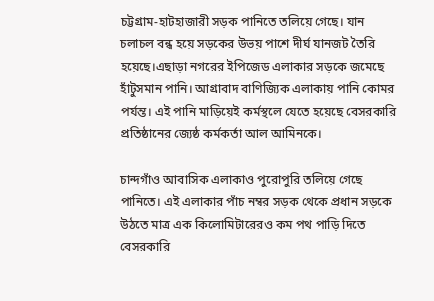চট্টগ্রাম-হাটহাজারী সড়ক পানিতে তলিয়ে গেছে। যান চলাচল বন্ধ হয়ে সড়কের উভয় পাশে দীর্ঘ যানজট তৈরি হয়েছে।এছাড়া নগরের ইপিজেড এলাকার সড়কে জমেছে হাঁটুসমান পানি। আগ্রাবাদ বাণিজ্যিক এলাকায় পানি কোমর পর্যন্ত। এই পানি মাড়িয়েই কর্মস্থলে যেতে হয়েছে বেসরকারি প্রতিষ্ঠানের জ্যেষ্ঠ কর্মকর্তা আল আমিনকে।

চান্দগাঁও আবাসিক এলাকাও পুরোপুরি তলিয়ে গেছে পানিতে। এই এলাকার পাঁচ নম্বর সড়ক থেকে প্রধান সড়কে উঠতে মাত্র এক কিলোমিটারেরও কম পথ পাড়ি দিতে বেসরকারি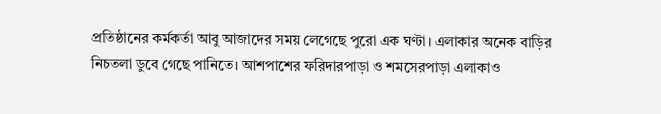প্রতিষ্ঠানের কর্মকর্তা আবু আজাদের সময় লেগেছে পুরো এক ঘণ্টা। এলাকার অনেক বাড়ির নিচতলা ডুবে গেছে পানিতে। আশপাশের ফরিদারপাড়া ও শমসেরপাড়া এলাকাও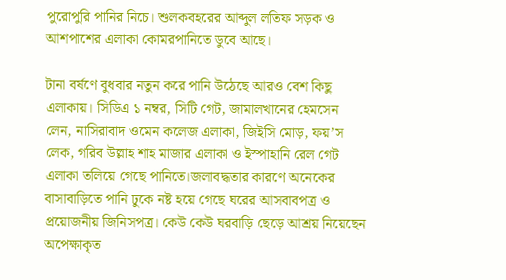পুরোপুরি পানির নিচে। শুলকবহরের আব্দুল লতিফ সড়ক ও আশপাশের এলাকা কোমরপানিতে ডুবে আছে।

টানা বর্ষণে বুধবার নতুন করে পানি উঠেছে আরও বেশ কিছু এলাকায়। সিডিএ ১ নম্বর, সিটি গেট, জামালখানের হেমসেন লেন, নাসিরাবাদ ওমেন কলেজ এলাকা, জিইসি মোড়, ফয়’স লেক, গরিব উল্লাহ শাহ মাজার এলাকা ও ইস্পাহানি রেল গেট এলাকা তলিয়ে গেছে পানিতে।জলাবদ্ধতার কারণে অনেকের বাসাবাড়িতে পানি ঢুকে নষ্ট হয়ে গেছে ঘরের আসবাবপত্র ও প্রয়োজনীয় জিনিসপত্র। কেউ কেউ ঘরবাড়ি ছেড়ে আশ্রয় নিয়েছেন অপেক্ষাকৃত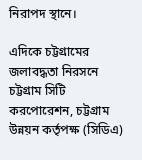নিরাপদ স্থানে।

এদিকে চট্টগ্রামের জলাবদ্ধতা নিরসনে চট্টগ্রাম সিটি করপোরেশন, চট্টগ্রাম উন্নয়ন কর্তৃপক্ষ (সিডিএ)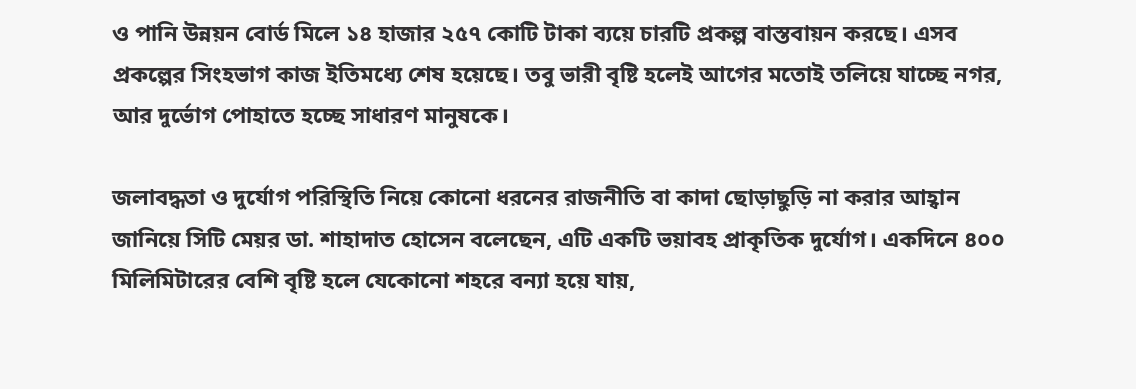ও পানি উন্নয়ন বোর্ড মিলে ১৪ হাজার ২৫৭ কোটি টাকা ব্যয়ে চারটি প্রকল্প বাস্তবায়ন করছে। এসব প্রকল্পের সিংহভাগ কাজ ইতিমধ্যে শেষ হয়েছে। তবু ভারী বৃষ্টি হলেই আগের মতোই তলিয়ে যাচ্ছে নগর, আর দুর্ভোগ পোহাতে হচ্ছে সাধারণ মানুষকে।

জলাবদ্ধতা ও দুর্যোগ পরিস্থিতি নিয়ে কোনো ধরনের রাজনীতি বা কাদা ছোড়াছুড়ি না করার আহ্বান জানিয়ে সিটি মেয়র ডা. শাহাদাত হোসেন বলেছেন, এটি একটি ভয়াবহ প্রাকৃতিক দুর্যোগ। একদিনে ৪০০ মিলিমিটারের বেশি বৃষ্টি হলে যেকোনো শহরে বন্যা হয়ে যায়,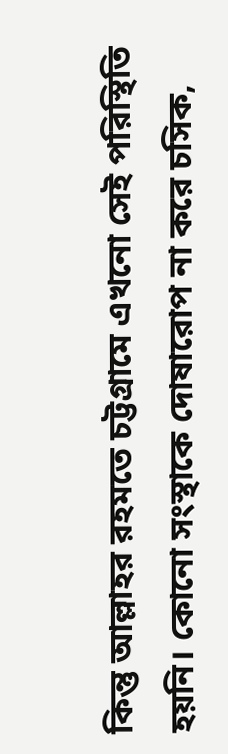কিন্তু আল্লাহর রহমতে চট্টগ্রামে এখনো সেই পরিস্থিতি হয়নি। কোনো সংস্থাকে দোষারোপ না করে চসিক,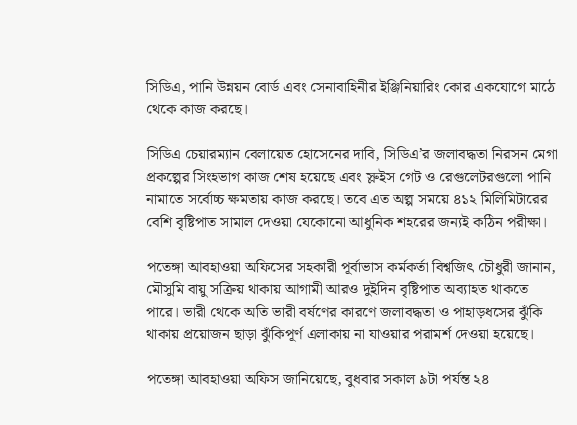সিডিএ, পানি উন্নয়ন বোর্ড এবং সেনাবাহিনীর ইঞ্জিনিয়ারিং কোর একযোগে মাঠে থেকে কাজ করছে।

সিডিএ চেয়ারম্যান বেলায়েত হোসেনের দাবি, সিডিএ’র জলাবদ্ধতা নিরসন মেগা প্রকল্পের সিংহভাগ কাজ শেষ হয়েছে এবং স্লুইস গেট ও রেগুলেটরগুলো পানি নামাতে সর্বোচ্চ ক্ষমতায় কাজ করছে। তবে এত অল্প সময়ে ৪১২ মিলিমিটারের বেশি বৃষ্টিপাত সামাল দেওয়া যেকোনো আধুনিক শহরের জন্যই কঠিন পরীক্ষা।

পতেঙ্গা আবহাওয়া অফিসের সহকারী পূর্বাভাস কর্মকর্তা বিশ্বজিৎ চৌধুরী জানান, মৌসুমি বায়ু সক্রিয় থাকায় আগামী আরও দুইদিন বৃষ্টিপাত অব্যাহত থাকতে পারে। ভারী থেকে অতি ভারী বর্ষণের কারণে জলাবদ্ধতা ও পাহাড়ধসের ঝুঁকি থাকায় প্রয়োজন ছাড়া ঝুঁকিপূর্ণ এলাকায় না যাওয়ার পরামর্শ দেওয়া হয়েছে।

পতেঙ্গা আবহাওয়া অফিস জানিয়েছে, বুধবার সকাল ৯টা পর্যন্ত ২৪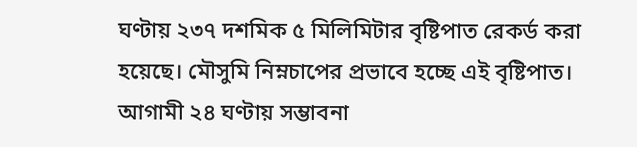ঘণ্টায় ২৩৭ দশমিক ৫ মিলিমিটার বৃষ্টিপাত রেকর্ড করা হয়েছে। মৌসুমি নিম্নচাপের প্রভাবে হচ্ছে এই বৃষ্টিপাত। আগামী ২৪ ঘণ্টায় সম্ভাবনা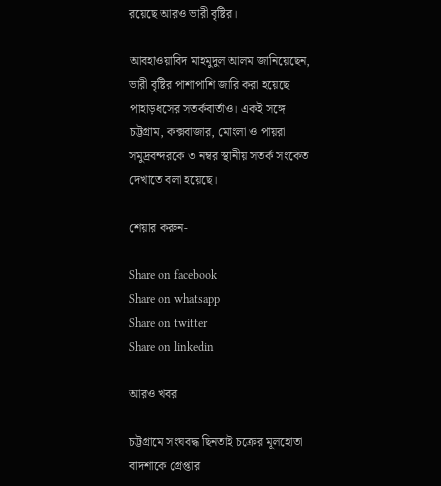রয়েছে আরও ভারী বৃষ্টির।

আবহাওয়াবিদ মাহমুদুল আলম জানিয়েছেন, ভারী বৃষ্টির পাশাপাশি জারি করা হয়েছে পাহাড়ধসের সতর্কবার্তাও। একই সঙ্গে চট্টগ্রাম, কক্সবাজার, মোংলা ও পায়রা সমুদ্রবন্দরকে ৩ নম্বর স্থানীয় সতর্ক সংকেত দেখাতে বলা হয়েছে।

শেয়ার করুন-

Share on facebook
Share on whatsapp
Share on twitter
Share on linkedin

আরও খবর

চট্টগ্রামে সংঘবদ্ধ ছিনতাই চক্রের মূলহোতা বাদশাকে গ্রেপ্তার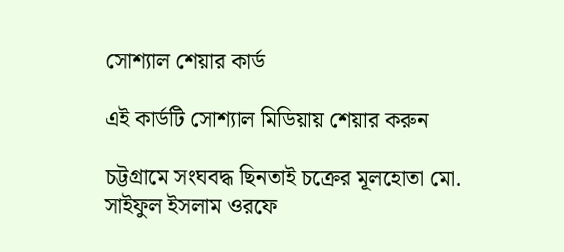সোশ্যাল শেয়ার কার্ড

এই কার্ডটি সোশ্যাল মিডিয়ায় শেয়ার করুন

চট্টগ্রামে সংঘবদ্ধ ছিনতাই চক্রের মূলহোতা মো. সাইফুল ইসলাম ওরফে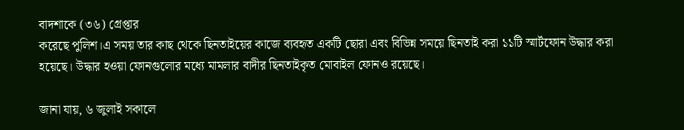বাদশাকে (৩৬) গ্রেপ্তার
করেছে পুলিশ।এ সময় তার কাছ থেকে ছিনতাইয়ের কাজে ব্যবহৃত একটি ছোরা এবং বিভিন্ন সময়ে ছিনতাই করা ১১টি স্মার্টফোন উদ্ধার করা হয়েছে। উদ্ধার হওয়া ফোনগুলোর মধ্যে মামলার বাদীর ছিনতাইকৃত মোবাইল ফোনও রয়েছে।

জানা যায়, ৬ জুলাই সকালে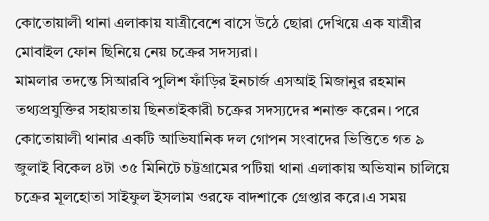কোতোয়ালী থানা এলাকায় যাত্রীবেশে বাসে উঠে ছোরা দেখিয়ে এক যাত্রীর মোবাইল ফোন ছিনিয়ে নেয় চক্রের সদস্যরা।
মামলার তদন্তে সিআরবি পুলিশ ফাঁড়ির ইনচার্জ এসআই মিজানুর রহমান তথ্যপ্রযুক্তির সহায়তায় ছিনতাইকারী চক্রের সদস্যদের শনাক্ত করেন। পরে কোতোয়ালী থানার একটি আভিযানিক দল গোপন সংবাদের ভিত্তিতে গত ৯ জুলাই বিকেল ৪টা ৩৫ মিনিটে চট্টগ্রামের পটিয়া থানা এলাকায় অভিযান চালিয়ে চক্রের মূলহোতা সাইফুল ইসলাম ওরফে বাদশাকে গ্রেপ্তার করে।এ সময়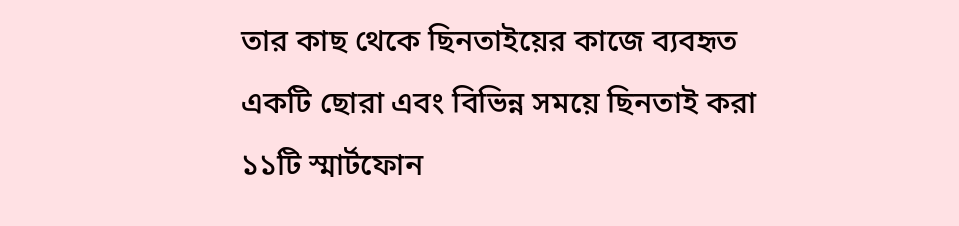তার কাছ থেকে ছিনতাইয়ের কাজে ব্যবহৃত একটি ছোরা এবং বিভিন্ন সময়ে ছিনতাই করা ১১টি স্মার্টফোন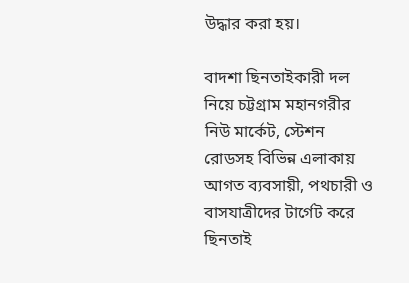উদ্ধার করা হয়।

বাদশা ছিনতাইকারী দল নিয়ে চট্টগ্রাম মহানগরীর নিউ মার্কেট, স্টেশন রোডসহ বিভিন্ন এলাকায় আগত ব্যবসায়ী, পথচারী ও বাসযাত্রীদের টার্গেট করে ছিনতাই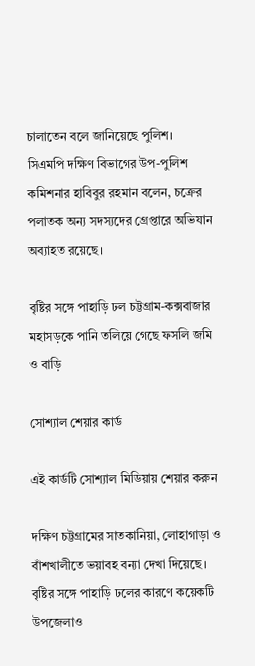চালাতেন বলে জানিয়েছে পুলিশ।
সিএমপি দক্ষিণ বিভাগের উপ-পুলিশ কমিশনার হাবিবুর রহমান বলেন, চক্রের পলাতক অন্য সদস্যদের গ্রেপ্তারে অভিযান অব্যাহত রয়েছে।

বৃষ্টির সঙ্গে পাহাড়ি ঢল চট্টগ্রাম-কক্সবাজার মহাসড়কে পানি তলিয়ে গেছে ফসলি জমি ও বাড়ি

সোশ্যাল শেয়ার কার্ড

এই কার্ডটি সোশ্যাল মিডিয়ায় শেয়ার করুন

দক্ষিণ চট্টগ্রামের সাতকানিয়া, লোহাগাড়া ও বাঁশখালীতে ভয়াবহ বন্যা দেখা দিয়েছে। বৃষ্টির সঙ্গে পাহাড়ি ঢলের কারণে কয়েকটি উপজেলাও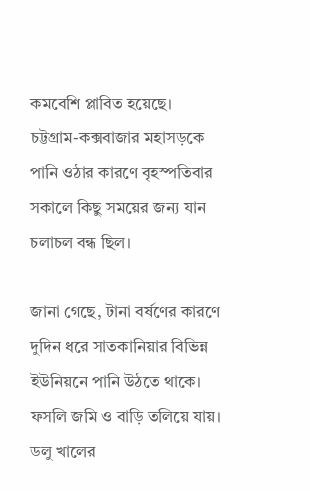কমবেশি প্লাবিত হয়েছে। চট্টগ্রাম-কক্সবাজার মহাসড়কে পানি ওঠার কারণে বৃহস্পতিবার সকালে কিছু সময়ের জন্য যান চলাচল বন্ধ ছিল।

জানা গেছে, টানা বর্ষণের কারণে দুদিন ধরে সাতকানিয়ার বিভিন্ন ইউনিয়নে পানি উঠতে থাকে। ফসলি জমি ও বাড়ি তলিয়ে যায়। ডলু খালের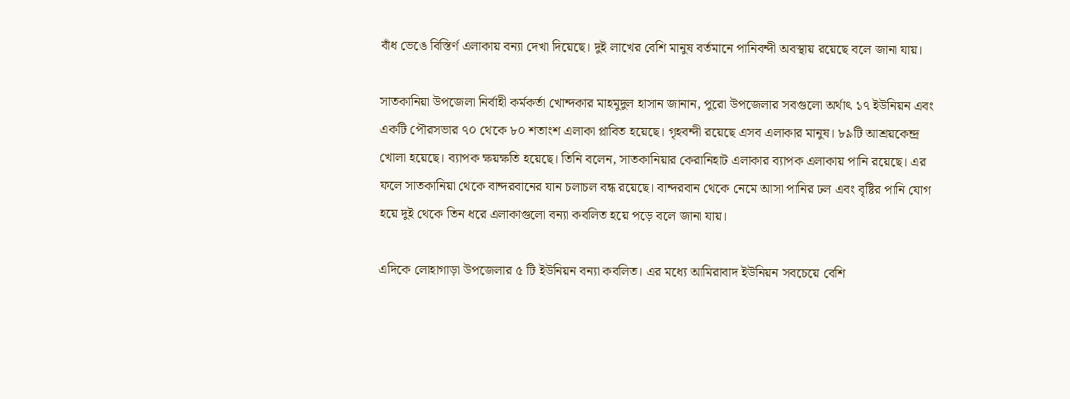বাঁধ ভেঙে বিস্তির্ণ এলাকায় বন্যা দেখা দিয়েছে। দুই লাখের বেশি মানুষ বর্তমানে পানিবন্দী অবস্থায় রয়েছে বলে জানা যায়।

সাতকানিয়া উপজেলা নির্বাহী কর্মকর্তা খোন্দকার মাহমুদুল হাসান জানান, পুরো উপজেলার সবগুলো অর্থাৎ ১৭ ইউনিয়ন এবং একটি পৌরসভার ৭০ থেকে ৮০ শতাংশ এলাকা প্লাবিত হয়েছে। গৃহবন্দী রয়েছে এসব এলাকার মানুষ। ৮৯টি আশ্রয়কেন্দ্র খোলা হয়েছে। ব্যাপক ক্ষয়ক্ষতি হয়েছে। তিনি বলেন, সাতকানিয়ার কেরানিহাট এলাকার ব্যাপক এলাকায় পানি রয়েছে। এর ফলে সাতকানিয়া থেকে বান্দরবানের যান চলাচল বন্ধ রয়েছে। বান্দরবান থেকে নেমে আসা পানির ঢল এবং বৃষ্টির পানি যোগ হয়ে দুই থেকে তিন ধরে এলাকাগুলো বন্যা কবলিত হয়ে পড়ে বলে জানা যায়।

এদিকে লোহাগাড়া উপজেলার ৫ টি ইউনিয়ন বন্যা কবলিত। এর মধ্যে আমিরাবাদ ইউনিয়ন সবচেয়ে বেশি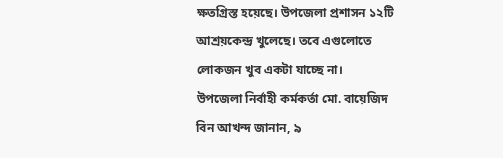ক্ষতগ্রিস্ত হয়েছে। উপজেলা প্রশাসন ১২টি আশ্রয়কেন্দ্র খুলেছে। তবে এগুলোতে লোকজন খুব একটা যাচ্ছে না।
উপজেলা নির্বাহী কর্মকর্তা মো. বায়েজিদ বিন আখন্দ জানান, ৯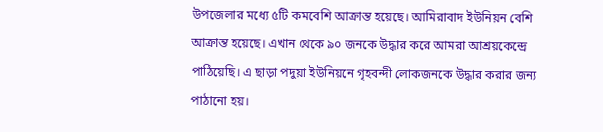উপজেলার মধ্যে ৫টি কমবেশি আক্রান্ত হয়েছে। আমিরাবাদ ইউনিয়ন বেশি আক্রান্ত হয়েছে। এখান থেকে ৯০ জনকে উদ্ধার করে আমরা আশ্রয়কেন্দ্রে পাঠিয়েছি। এ ছাড়া পদুয়া ইউনিয়নে গৃহবন্দী লোকজনকে উদ্ধার করার জন্য পাঠানো হয়।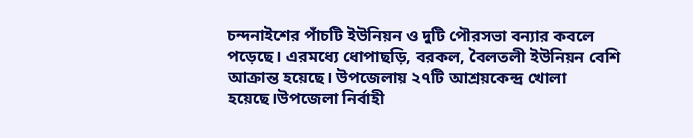চন্দনাইশের পাঁচটি ইউনিয়ন ও দুটি পৌরসভা বন্যার কবলে পড়েছে। এরমধ্যে ধোপাছড়ি, বরকল, বৈলতলী ইউনিয়ন বেশি আক্রান্ত হয়েছে। উপজেলায় ২৭টি আশ্রয়কেন্দ্র খোলা হয়েছে।উপজেলা নির্বাহী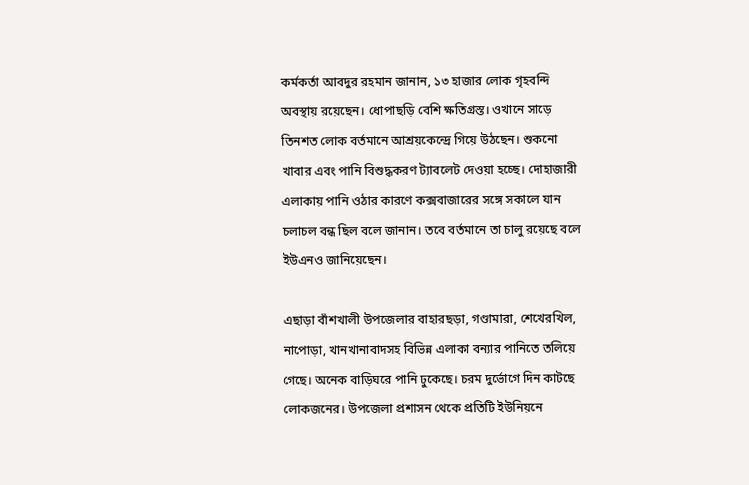কর্মকর্তা আবদুর রহমান জানান, ১৩ হাজার লোক গৃহবন্দি অবস্থায় রয়েছেন। ধোপাছড়ি বেশি ক্ষতিগ্রস্ত। ওখানে সাড়ে তিনশত লোক বর্তমানে আশ্রয়কেন্দ্রে গিয়ে উঠছেন। শুকনো খাবার এবং পানি বিশুদ্ধকরণ ট্যাবলেট দেওয়া হচ্ছে। দোহাজারী এলাকায় পানি ওঠার কারণে কক্সবাজারের সঙ্গে সকালে যান চলাচল বন্ধ ছিল বলে জানান। তবে বর্তমানে তা চালু রয়েছে বলে ইউএনও জানিয়েছেন।

এছাড়া বাঁশখালী উপজেলার বাহারছড়া, গণ্ডামারা, শেখেরখিল, নাপোড়া, খানখানাবাদসহ বিভিন্ন এলাকা বন্যার পানিতে তলিয়ে গেছে। অনেক বাড়িঘরে পানি ঢুকেছে। চরম দুর্ভোগে দিন কাটছে লোকজনের। উপজেলা প্রশাসন থেকে প্রতিটি ইউনিয়নে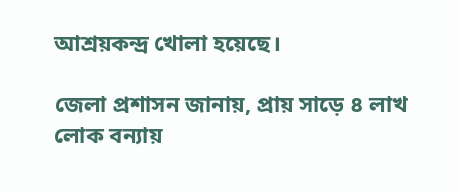আশ্রয়কন্দ্র খোলা হয়েছে।

জেলা প্রশাসন জানায়, প্রায় সাড়ে ৪ লাখ লোক বন্যায়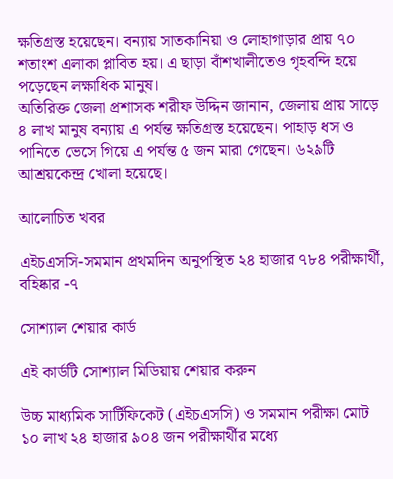ক্ষতিগ্রস্ত হয়েছেন। বন্যায় সাতকানিয়া ও লোহাগাড়ার প্রায় ৭০ শতাংশ এলাকা প্লাবিত হয়। এ ছাড়া বাঁশখালীতেও গৃহবন্দি হয়ে পড়েছেন লক্ষাধিক মানুষ।
অতিরিক্ত জেলা প্রশাসক শরীফ উদ্দিন জানান, জেলায় প্রায় সাড়ে ৪ লাখ মানুষ বন্যায় এ পর্যন্ত ক্ষতিগ্রস্ত হয়েছেন। পাহাড় ধস ও পানিতে ভেসে গিয়ে এ পর্যন্ত ৫ জন মারা গেছেন। ৬২৯টি আশ্রয়কেন্দ্র খোলা হয়েছে।

আলোচিত খবর

এইচএসসি-সমমান প্রথমদিন অনুপস্থিত ২৪ হাজার ৭৮৪ পরীক্ষার্থী, বহিষ্কার -৭

সোশ্যাল শেয়ার কার্ড

এই কার্ডটি সোশ্যাল মিডিয়ায় শেয়ার করুন

উচ্চ মাধ্যমিক সার্টিফিকেট (এইচএসসি) ও সমমান পরীক্ষা মোট ১০ লাখ ২৪ হাজার ৯০৪ জন পরীক্ষার্থীর মধ্যে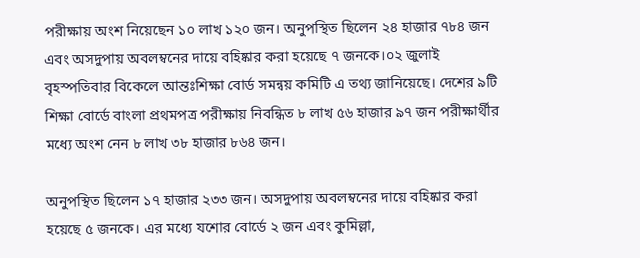পরীক্ষায় অংশ নিয়েছেন ১০ লাখ ১২০ জন। অনুপস্থিত ছিলেন ২৪ হাজার ৭৮৪ জন এবং অসদুপায় অবলম্বনের দায়ে বহিষ্কার করা হয়েছে ৭ জনকে।০২ জুলাই বৃহস্পতিবার বিকেলে আন্তঃশিক্ষা বোর্ড সমন্বয় কমিটি এ তথ্য জানিয়েছে। দেশের ৯টি শিক্ষা বোর্ডে বাংলা প্রথমপত্র পরীক্ষায় নিবন্ধিত ৮ লাখ ৫৬ হাজার ৯৭ জন পরীক্ষার্থীর মধ্যে অংশ নেন ৮ লাখ ৩৮ হাজার ৮৬৪ জন।

অনুপস্থিত ছিলেন ১৭ হাজার ২৩৩ জন। অসদুপায় অবলম্বনের দায়ে বহিষ্কার করা হয়েছে ৫ জনকে। এর মধ্যে যশোর বোর্ডে ২ জন এবং কুমিল্লা,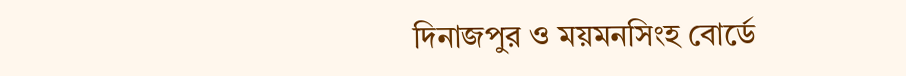দিনাজপুর ও ময়মনসিংহ বোর্ডে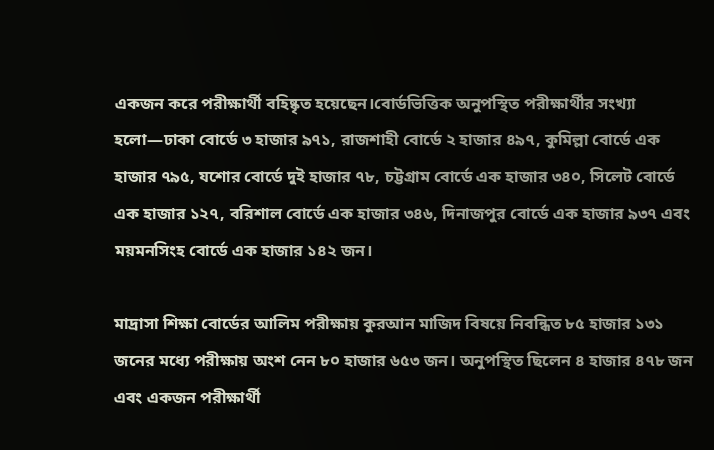একজন করে পরীক্ষার্থী বহিষ্কৃত হয়েছেন।বোর্ডভিত্তিক অনুপস্থিত পরীক্ষার্থীর সংখ্যা হলো—ঢাকা বোর্ডে ৩ হাজার ৯৭১, রাজশাহী বোর্ডে ২ হাজার ৪৯৭, কুমিল্লা বোর্ডে এক হাজার ৭৯৫, যশোর বোর্ডে দুই হাজার ৭৮, চট্টগ্রাম বোর্ডে এক হাজার ৩৪০, সিলেট বোর্ডে এক হাজার ১২৭, বরিশাল বোর্ডে এক হাজার ৩৪৬, দিনাজপুর বোর্ডে এক হাজার ৯৩৭ এবং ময়মনসিংহ বোর্ডে এক হাজার ১৪২ জন।

মাদ্রাসা শিক্ষা বোর্ডের আলিম পরীক্ষায় কুরআন মাজিদ বিষয়ে নিবন্ধিত ৮৫ হাজার ১৩১ জনের মধ্যে পরীক্ষায় অংশ নেন ৮০ হাজার ৬৫৩ জন। অনুপস্থিত ছিলেন ৪ হাজার ৪৭৮ জন এবং একজন পরীক্ষার্থী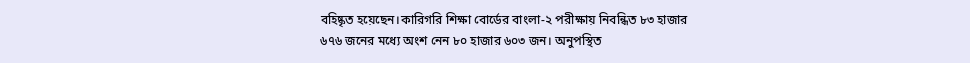বহিষ্কৃত হয়েছেন।কারিগরি শিক্ষা বোর্ডের বাংলা-২ পরীক্ষায় নিবন্ধিত ৮৩ হাজার ৬৭৬ জনের মধ্যে অংশ নেন ৮০ হাজার ৬০৩ জন। অনুপস্থিত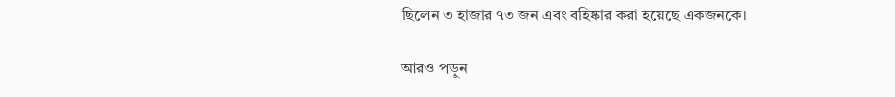ছিলেন ৩ হাজার ৭৩ জন এবং বহিষ্কার করা হয়েছে একজনকে।

আরও পড়ুন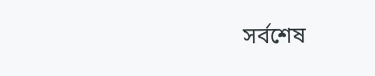সর্বশেষ